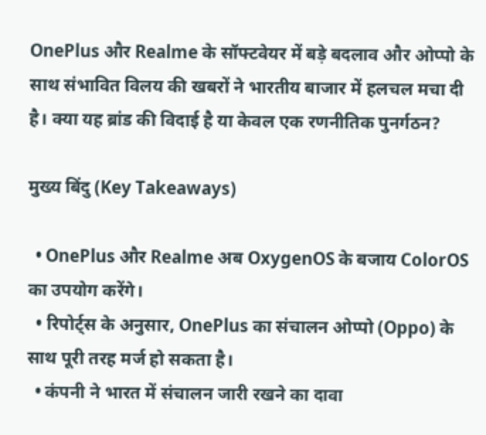OnePlus और Realme के सॉफ्टवेयर में बड़े बदलाव और ओप्पो के साथ संभावित विलय की खबरों ने भारतीय बाजार में हलचल मचा दी है। क्या यह ब्रांड की विदाई है या केवल एक रणनीतिक पुनर्गठन?

मुख्य बिंदु (Key Takeaways)

  • OnePlus और Realme अब OxygenOS के बजाय ColorOS का उपयोग करेंगे।
  • रिपोर्ट्स के अनुसार, OnePlus का संचालन ओप्पो (Oppo) के साथ पूरी तरह मर्ज हो सकता है।
  • कंपनी ने भारत में संचालन जारी रखने का दावा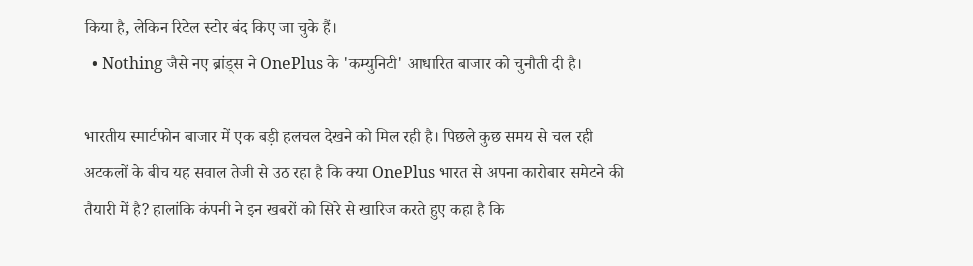किया है, लेकिन रिटेल स्टोर बंद किए जा चुके हैं।
  • Nothing जैसे नए ब्रांड्स ने OnePlus के 'कम्युनिटी' आधारित बाजार को चुनौती दी है।

भारतीय स्मार्टफोन बाजार में एक बड़ी हलचल देखने को मिल रही है। पिछले कुछ समय से चल रही अटकलों के बीच यह सवाल तेजी से उठ रहा है कि क्या OnePlus भारत से अपना कारोबार समेटने की तैयारी में है? हालांकि कंपनी ने इन खबरों को सिरे से खारिज करते हुए कहा है कि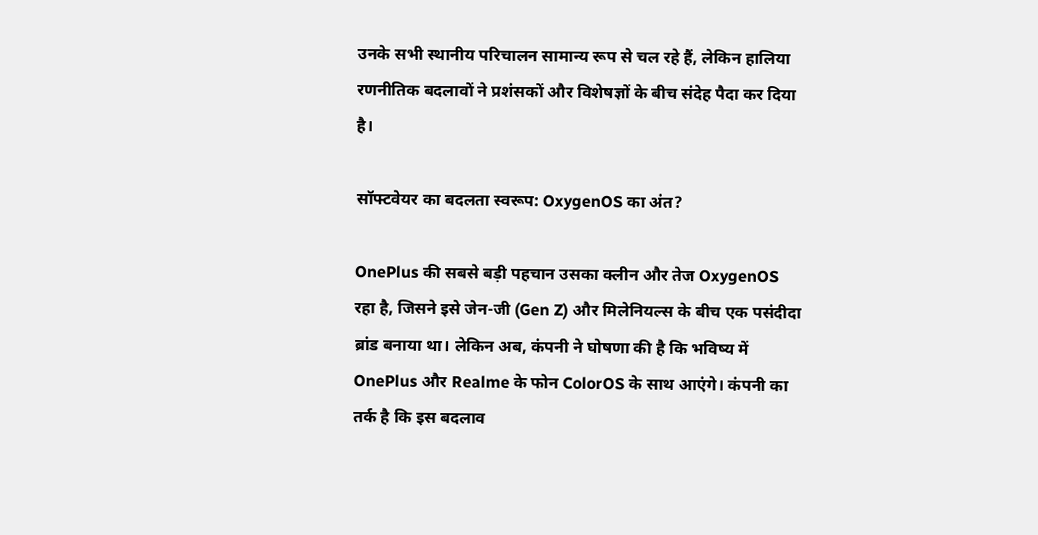उनके सभी स्थानीय परिचालन सामान्य रूप से चल रहे हैं, लेकिन हालिया रणनीतिक बदलावों ने प्रशंसकों और विशेषज्ञों के बीच संदेह पैदा कर दिया है।

सॉफ्टवेयर का बदलता स्वरूप: OxygenOS का अंत?

OnePlus की सबसे बड़ी पहचान उसका क्लीन और तेज OxygenOS रहा है, जिसने इसे जेन-जी (Gen Z) और मिलेनियल्स के बीच एक पसंदीदा ब्रांड बनाया था। लेकिन अब, कंपनी ने घोषणा की है कि भविष्य में OnePlus और Realme के फोन ColorOS के साथ आएंगे। कंपनी का तर्क है कि इस बदलाव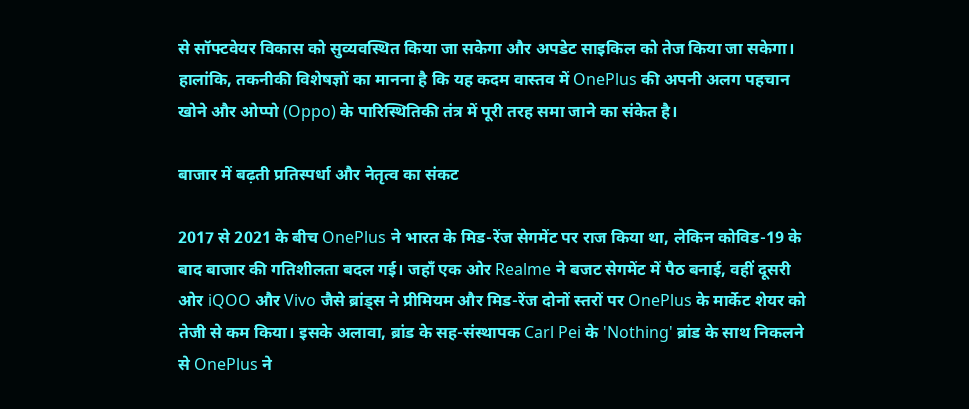से सॉफ्टवेयर विकास को सुव्यवस्थित किया जा सकेगा और अपडेट साइकिल को तेज किया जा सकेगा। हालांकि, तकनीकी विशेषज्ञों का मानना है कि यह कदम वास्तव में OnePlus की अपनी अलग पहचान खोने और ओप्पो (Oppo) के पारिस्थितिकी तंत्र में पूरी तरह समा जाने का संकेत है।

बाजार में बढ़ती प्रतिस्पर्धा और नेतृत्व का संकट

2017 से 2021 के बीच OnePlus ने भारत के मिड-रेंज सेगमेंट पर राज किया था, लेकिन कोविड-19 के बाद बाजार की गतिशीलता बदल गई। जहाँ एक ओर Realme ने बजट सेगमेंट में पैठ बनाई, वहीं दूसरी ओर iQOO और Vivo जैसे ब्रांड्स ने प्रीमियम और मिड-रेंज दोनों स्तरों पर OnePlus के मार्केट शेयर को तेजी से कम किया। इसके अलावा, ब्रांड के सह-संस्थापक Carl Pei के 'Nothing' ब्रांड के साथ निकलने से OnePlus ने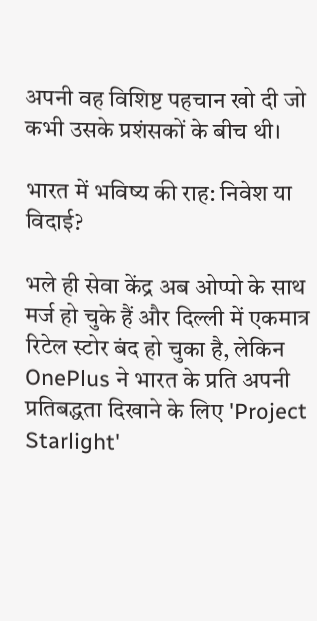अपनी वह विशिष्ट पहचान खो दी जो कभी उसके प्रशंसकों के बीच थी।

भारत में भविष्य की राह: निवेश या विदाई?

भले ही सेवा केंद्र अब ओप्पो के साथ मर्ज हो चुके हैं और दिल्ली में एकमात्र रिटेल स्टोर बंद हो चुका है, लेकिन OnePlus ने भारत के प्रति अपनी प्रतिबद्धता दिखाने के लिए 'Project Starlight'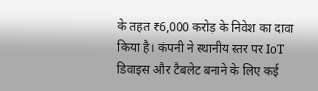के तहत ₹6,000 करोड़ के निवेश का दावा किया है। कंपनी ने स्थानीय स्तर पर IoT डिवाइस और टैबलेट बनाने के लिए कई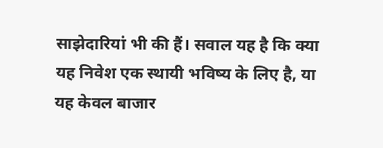साझेदारियां भी की हैं। सवाल यह है कि क्या यह निवेश एक स्थायी भविष्य के लिए है, या यह केवल बाजार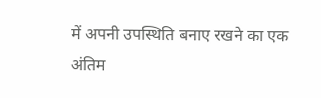में अपनी उपस्थिति बनाए रखने का एक अंतिम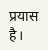प्रयास है।